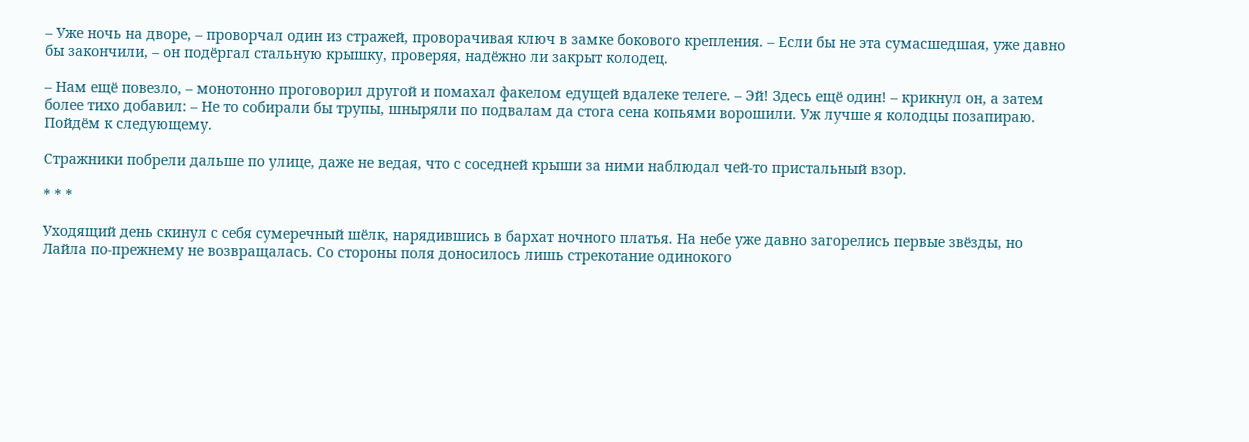– Уже ночь на дворе, – проворчал один из стражей, проворачивая ключ в замке бокового крепления. – Если бы не эта сумасшедшая, уже давно бы закончили, – он подёргал стальную крышку, проверяя, надёжно ли закрыт колодец.

– Нам ещё повезло, – монотонно проговорил другой и помахал факелом едущей вдалеке телеге. – Эй! Здесь ещё один! – крикнул он, а затем более тихо добавил: – Не то собирали бы трупы, шныряли по подвалам да стога сена копьями ворошили. Уж лучше я колодцы позапираю. Пойдём к следующему.

Стражники побрели дальше по улице, даже не ведая, что с соседней крыши за ними наблюдал чей-то пристальный взор.

* * *

Уходящий день скинул с себя сумеречный шёлк, нарядившись в бархат ночного платья. На небе уже давно загорелись первые звёзды, но Лайла по-прежнему не возвращалась. Со стороны поля доносилось лишь стрекотание одинокого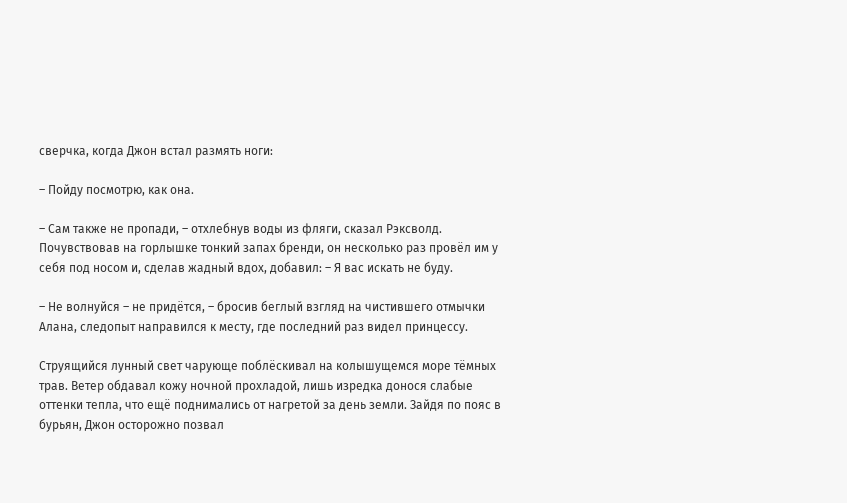сверчка, когда Джон встал размять ноги:

– Пойду посмотрю, как она.

– Сам также не пропади, – отхлебнув воды из фляги, сказал Рэксволд. Почувствовав на горлышке тонкий запах бренди, он несколько раз провёл им у себя под носом и, сделав жадный вдох, добавил: – Я вас искать не буду.

– Не волнуйся – не придётся, – бросив беглый взгляд на чистившего отмычки Алана, следопыт направился к месту, где последний раз видел принцессу.

Струящийся лунный свет чарующе поблёскивал на колышущемся море тёмных трав. Ветер обдавал кожу ночной прохладой, лишь изредка донося слабые оттенки тепла, что ещё поднимались от нагретой за день земли. Зайдя по пояс в бурьян, Джон осторожно позвал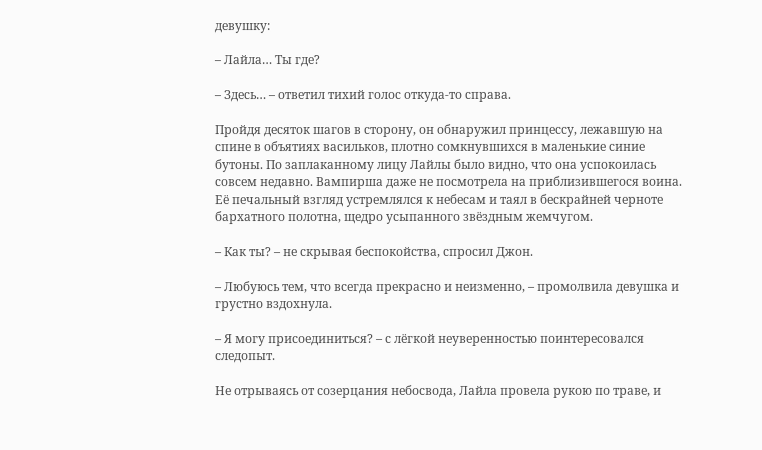девушку:

– Лайла… Ты где?

– Здесь… – ответил тихий голос откуда-то справа.

Пройдя десяток шагов в сторону, он обнаружил принцессу, лежавшую на спине в объятиях васильков, плотно сомкнувшихся в маленькие синие бутоны. По заплаканному лицу Лайлы было видно, что она успокоилась совсем недавно. Вампирша даже не посмотрела на приблизившегося воина. Её печальный взгляд устремлялся к небесам и таял в бескрайней черноте бархатного полотна, щедро усыпанного звёздным жемчугом.

– Как ты? – не скрывая беспокойства, спросил Джон.

– Любуюсь тем, что всегда прекрасно и неизменно, – промолвила девушка и грустно вздохнула.

– Я могу присоединиться? – с лёгкой неуверенностью поинтересовался следопыт.

Не отрываясь от созерцания небосвода, Лайла провела рукою по траве, и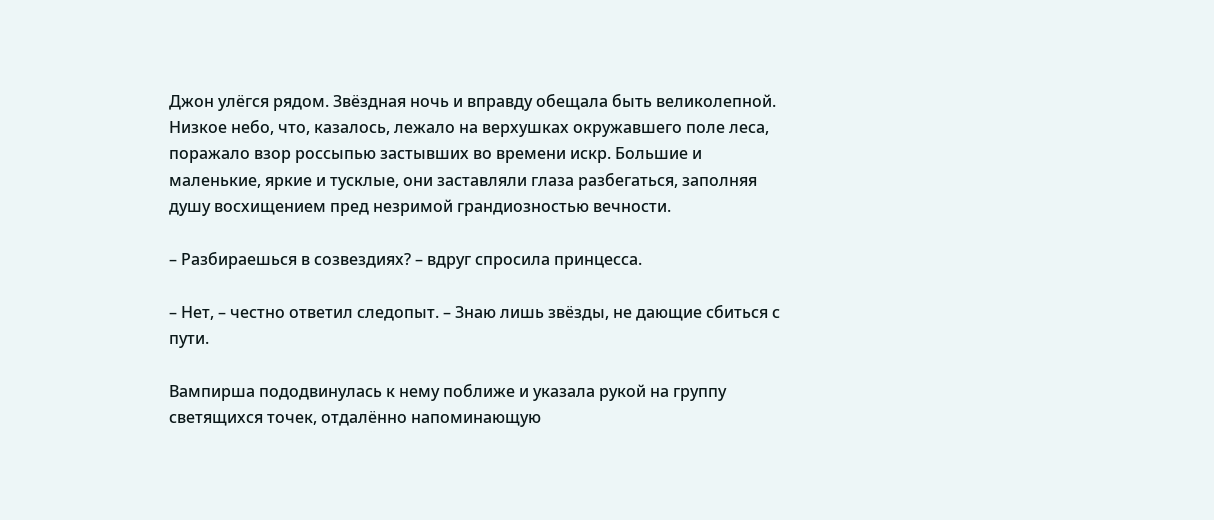Джон улёгся рядом. Звёздная ночь и вправду обещала быть великолепной. Низкое небо, что, казалось, лежало на верхушках окружавшего поле леса, поражало взор россыпью застывших во времени искр. Большие и маленькие, яркие и тусклые, они заставляли глаза разбегаться, заполняя душу восхищением пред незримой грандиозностью вечности.

– Разбираешься в созвездиях? – вдруг спросила принцесса.

– Нет, – честно ответил следопыт. – Знаю лишь звёзды, не дающие сбиться с пути.

Вампирша пододвинулась к нему поближе и указала рукой на группу светящихся точек, отдалённо напоминающую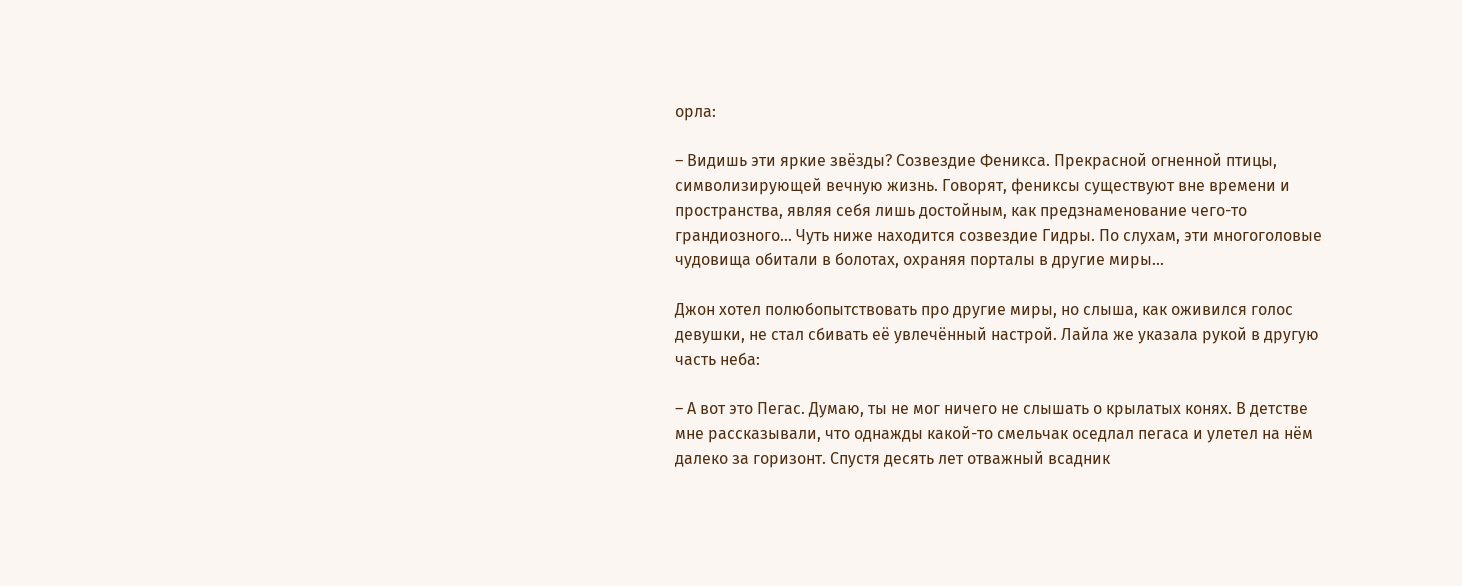орла:

– Видишь эти яркие звёзды? Созвездие Феникса. Прекрасной огненной птицы, символизирующей вечную жизнь. Говорят, фениксы существуют вне времени и пространства, являя себя лишь достойным, как предзнаменование чего-то грандиозного… Чуть ниже находится созвездие Гидры. По слухам, эти многоголовые чудовища обитали в болотах, охраняя порталы в другие миры…

Джон хотел полюбопытствовать про другие миры, но слыша, как оживился голос девушки, не стал сбивать её увлечённый настрой. Лайла же указала рукой в другую часть неба:

– А вот это Пегас. Думаю, ты не мог ничего не слышать о крылатых конях. В детстве мне рассказывали, что однажды какой-то смельчак оседлал пегаса и улетел на нём далеко за горизонт. Спустя десять лет отважный всадник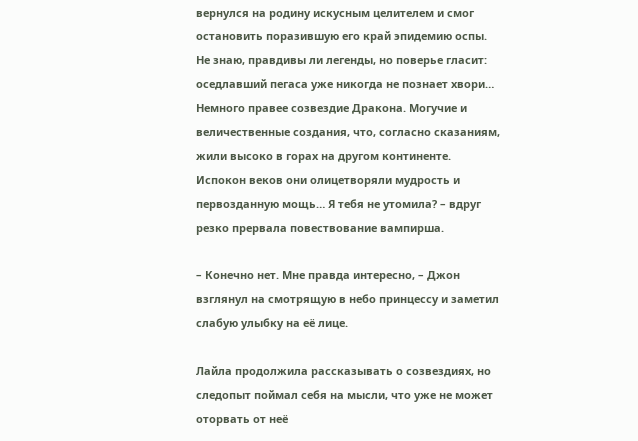вернулся на родину искусным целителем и смог остановить поразившую его край эпидемию оспы. Не знаю, правдивы ли легенды, но поверье гласит: оседлавший пегаса уже никогда не познает хвори… Немного правее созвездие Дракона. Могучие и величественные создания, что, согласно сказаниям, жили высоко в горах на другом континенте. Испокон веков они олицетворяли мудрость и первозданную мощь… Я тебя не утомила? – вдруг резко прервала повествование вампирша.

– Конечно нет. Мне правда интересно, – Джон взглянул на смотрящую в небо принцессу и заметил слабую улыбку на её лице.

Лайла продолжила рассказывать о созвездиях, но следопыт поймал себя на мысли, что уже не может оторвать от неё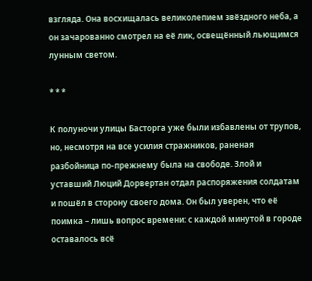взгляда. Она восхищалась великолепием звёздного неба, а он зачарованно смотрел на её лик, освещённый льющимся лунным светом.

* * *

К полуночи улицы Басторга уже были избавлены от трупов, но, несмотря на все усилия стражников, раненая разбойница по-прежнему была на свободе. Злой и уставший Люций Дорвертан отдал распоряжения солдатам и пошёл в сторону своего дома. Он был уверен, что её поимка – лишь вопрос времени: с каждой минутой в городе оставалось всё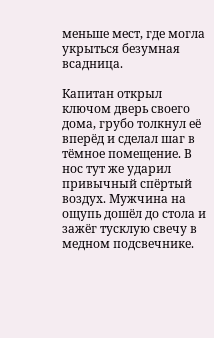меньше мест, где могла укрыться безумная всадница.

Капитан открыл ключом дверь своего дома, грубо толкнул её вперёд и сделал шаг в тёмное помещение. В нос тут же ударил привычный спёртый воздух. Мужчина на ощупь дошёл до стола и зажёг тусклую свечу в медном подсвечнике.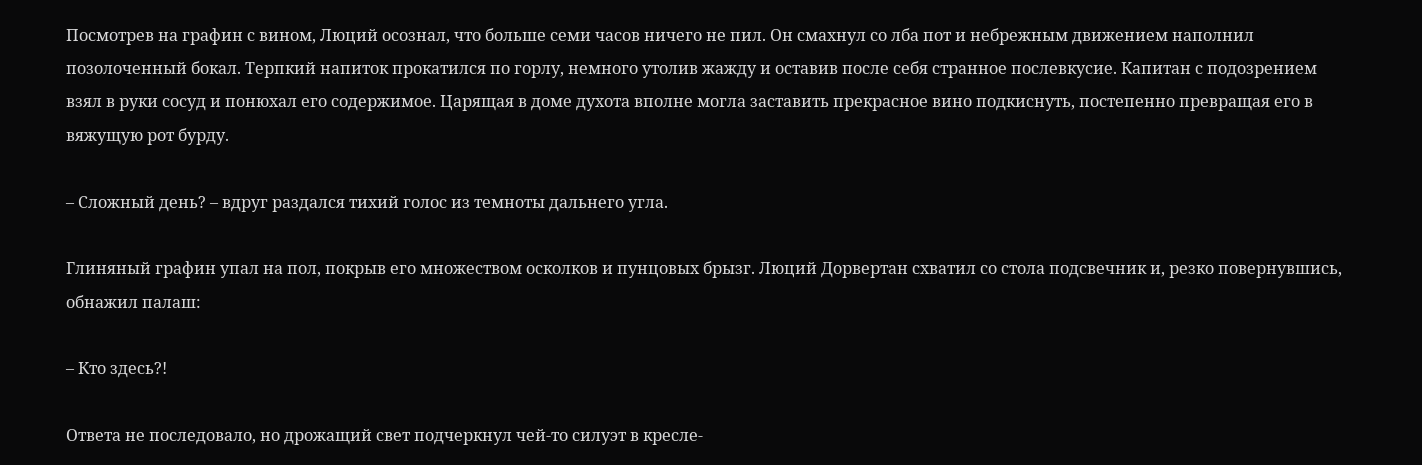Посмотрев на графин с вином, Люций осознал, что больше семи часов ничего не пил. Он смахнул со лба пот и небрежным движением наполнил позолоченный бокал. Терпкий напиток прокатился по горлу, немного утолив жажду и оставив после себя странное послевкусие. Капитан с подозрением взял в руки сосуд и понюхал его содержимое. Царящая в доме духота вполне могла заставить прекрасное вино подкиснуть, постепенно превращая его в вяжущую рот бурду.

– Сложный день? – вдруг раздался тихий голос из темноты дальнего угла.

Глиняный графин упал на пол, покрыв его множеством осколков и пунцовых брызг. Люций Дорвертан схватил со стола подсвечник и, резко повернувшись, обнажил палаш:

– Кто здесь?!

Ответа не последовало, но дрожащий свет подчеркнул чей-то силуэт в кресле-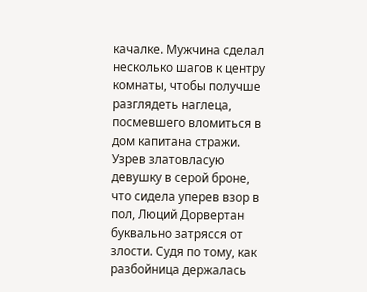качалке. Мужчина сделал несколько шагов к центру комнаты, чтобы получше разглядеть наглеца, посмевшего вломиться в дом капитана стражи. Узрев златовласую девушку в серой броне, что сидела уперев взор в пол, Люций Дорвертан буквально затрясся от злости. Судя по тому, как разбойница держалась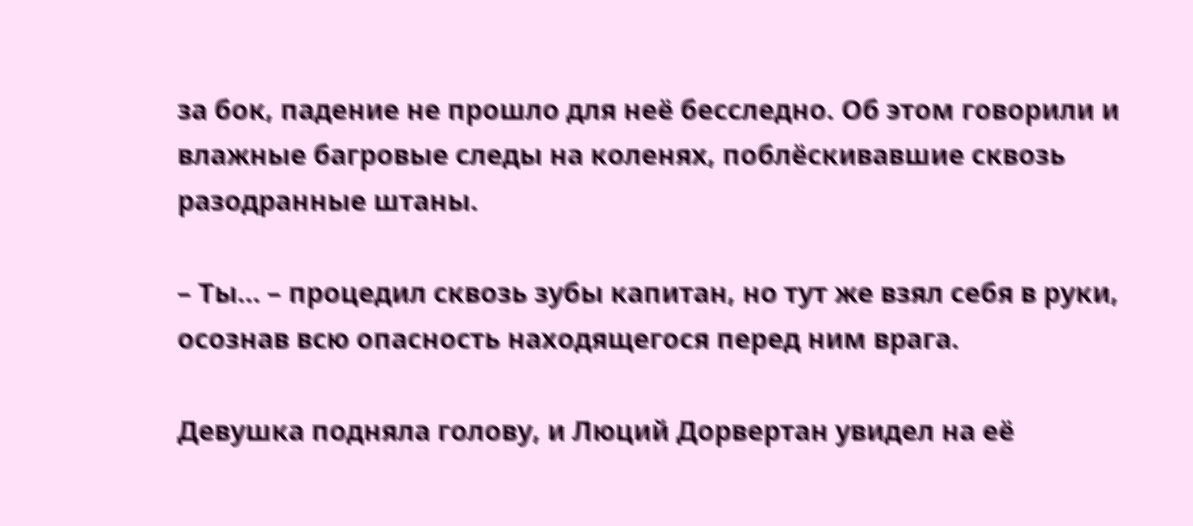за бок, падение не прошло для неё бесследно. Об этом говорили и влажные багровые следы на коленях, поблёскивавшие сквозь разодранные штаны.

– Ты… – процедил сквозь зубы капитан, но тут же взял себя в руки, осознав всю опасность находящегося перед ним врага.

Девушка подняла голову, и Люций Дорвертан увидел на её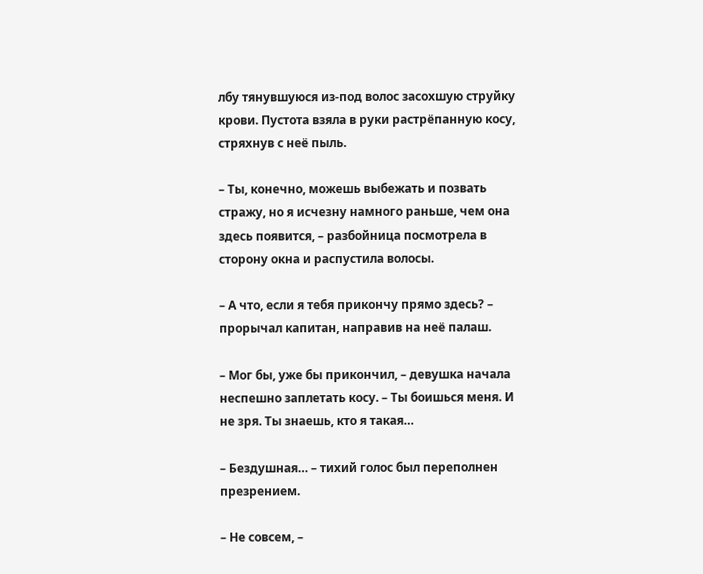лбу тянувшуюся из-под волос засохшую струйку крови. Пустота взяла в руки растрёпанную косу, стряхнув с неё пыль.

– Ты, конечно, можешь выбежать и позвать стражу, но я исчезну намного раньше, чем она здесь появится, – разбойница посмотрела в сторону окна и распустила волосы.

– А что, если я тебя прикончу прямо здесь? – прорычал капитан, направив на неё палаш.

– Мог бы, уже бы прикончил, – девушка начала неспешно заплетать косу. – Ты боишься меня. И не зря. Ты знаешь, кто я такая…

– Бездушная… – тихий голос был переполнен презрением.

– Не совсем, –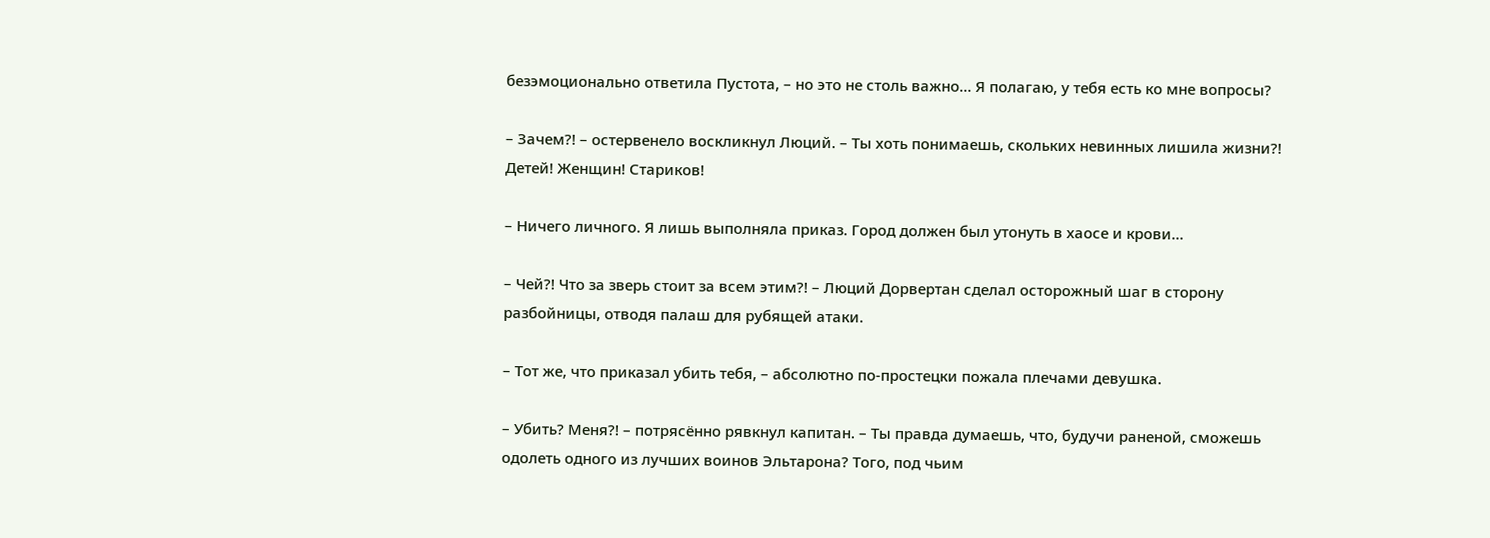безэмоционально ответила Пустота, – но это не столь важно… Я полагаю, у тебя есть ко мне вопросы?

– Зачем?! – остервенело воскликнул Люций. – Ты хоть понимаешь, скольких невинных лишила жизни?! Детей! Женщин! Стариков!

– Ничего личного. Я лишь выполняла приказ. Город должен был утонуть в хаосе и крови…

– Чей?! Что за зверь стоит за всем этим?! – Люций Дорвертан сделал осторожный шаг в сторону разбойницы, отводя палаш для рубящей атаки.

– Тот же, что приказал убить тебя, – абсолютно по-простецки пожала плечами девушка.

– Убить? Меня?! – потрясённо рявкнул капитан. – Ты правда думаешь, что, будучи раненой, сможешь одолеть одного из лучших воинов Эльтарона? Того, под чьим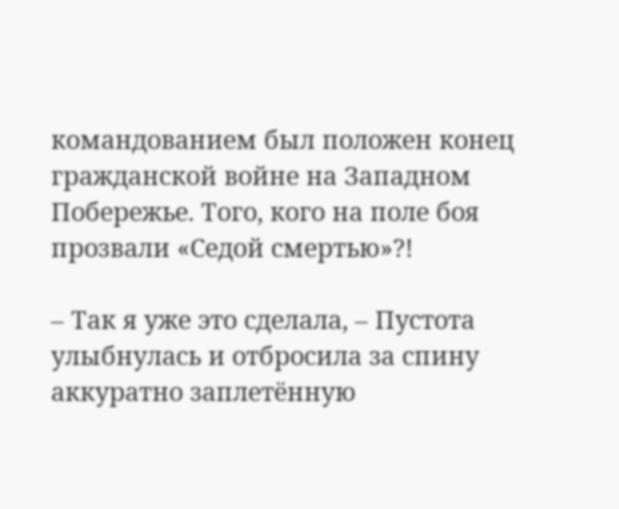командованием был положен конец гражданской войне на Западном Побережье. Того, кого на поле боя прозвали «Седой смертью»?!

– Так я уже это сделала, – Пустота улыбнулась и отбросила за спину аккуратно заплетённую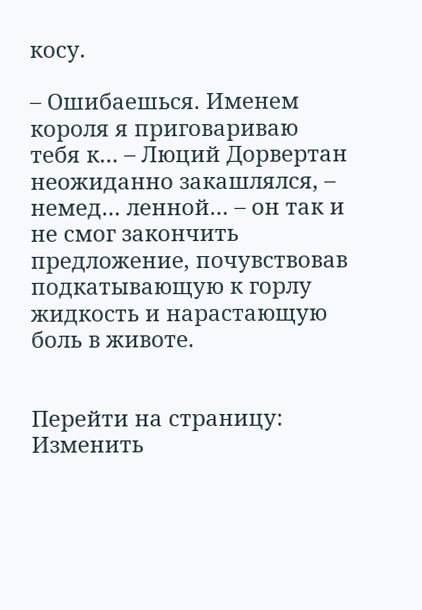косу.

– Ошибаешься. Именем короля я приговариваю тебя к… – Люций Дорвертан неожиданно закашлялся, – немед… ленной… – он так и не смог закончить предложение, почувствовав подкатывающую к горлу жидкость и нарастающую боль в животе.


Перейти на страницу:
Изменить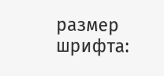размер шрифта: